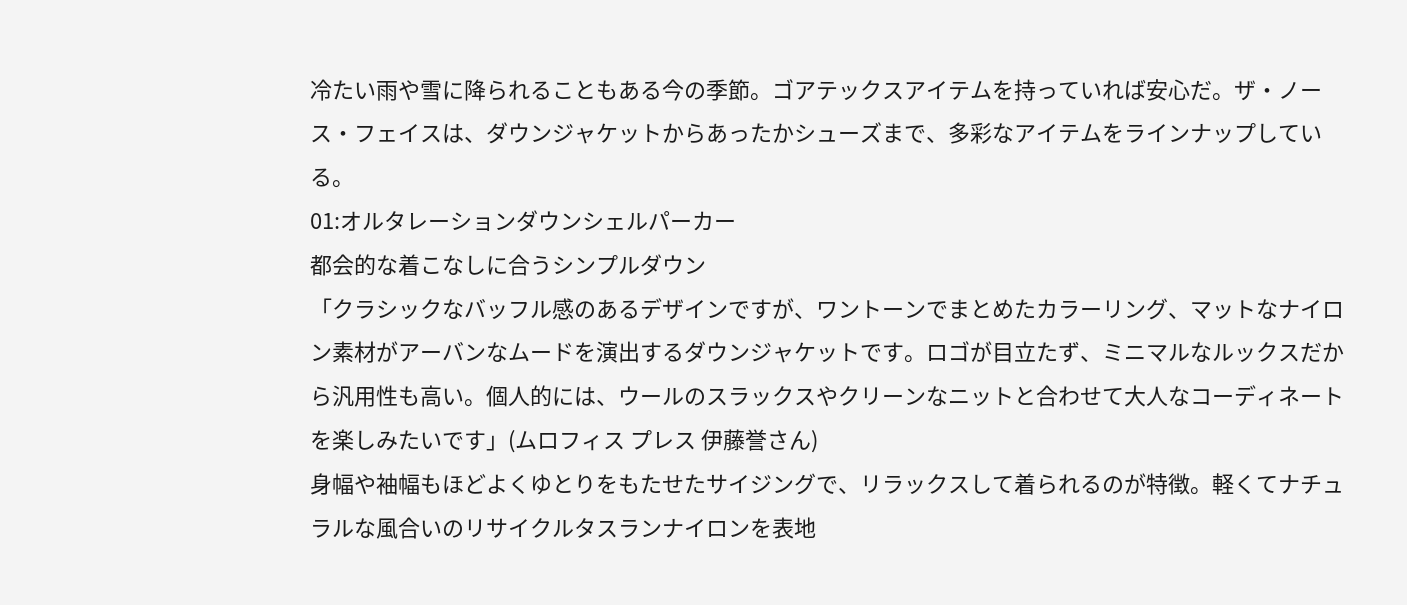冷たい雨や雪に降られることもある今の季節。ゴアテックスアイテムを持っていれば安心だ。ザ・ノース・フェイスは、ダウンジャケットからあったかシューズまで、多彩なアイテムをラインナップしている。
01:オルタレーションダウンシェルパーカー
都会的な着こなしに合うシンプルダウン
「クラシックなバッフル感のあるデザインですが、ワントーンでまとめたカラーリング、マットなナイロン素材がアーバンなムードを演出するダウンジャケットです。ロゴが目立たず、ミニマルなルックスだから汎用性も高い。個人的には、ウールのスラックスやクリーンなニットと合わせて大人なコーディネートを楽しみたいです」(ムロフィス プレス 伊藤誉さん)
身幅や袖幅もほどよくゆとりをもたせたサイジングで、リラックスして着られるのが特徴。軽くてナチュラルな風合いのリサイクルタスランナイロンを表地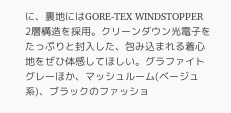に、裏地にはGORE-TEX WINDSTOPPER 2層構造を採用。クリーンダウン光電子をたっぷりと封入した、包み込まれる着心地をぜひ体感してほしい。グラファイトグレーほか、マッシュルーム(ベージュ系)、ブラックのファッショ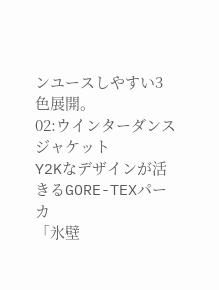ンユースしやすい3色展開。
02:ウインターダンスジャケット
Y2Kなデザインが活きるGORE-TEXパーカ
「氷壁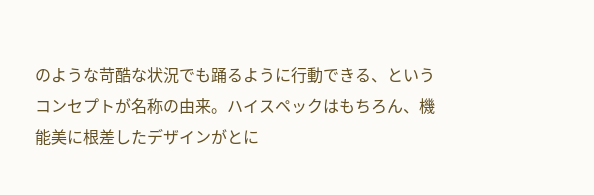のような苛酷な状況でも踊るように行動できる、というコンセプトが名称の由来。ハイスペックはもちろん、機能美に根差したデザインがとに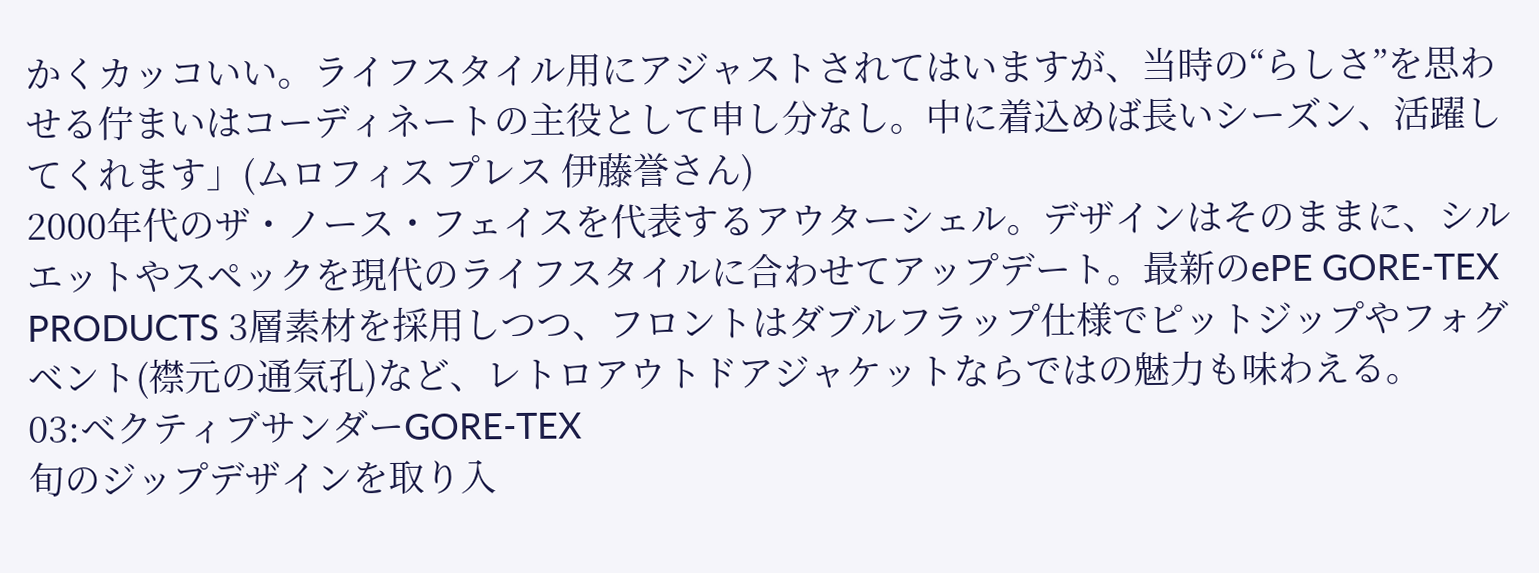かくカッコいい。ライフスタイル用にアジャストされてはいますが、当時の“らしさ”を思わせる佇まいはコーディネートの主役として申し分なし。中に着込めば長いシーズン、活躍してくれます」(ムロフィス プレス 伊藤誉さん)
2000年代のザ・ノース・フェイスを代表するアウターシェル。デザインはそのままに、シルエットやスペックを現代のライフスタイルに合わせてアップデート。最新のePE GORE-TEX PRODUCTS 3層素材を採用しつつ、フロントはダブルフラップ仕様でピットジップやフォグベント(襟元の通気孔)など、レトロアウトドアジャケットならではの魅力も味わえる。
03:ベクティブサンダーGORE-TEX
旬のジップデザインを取り入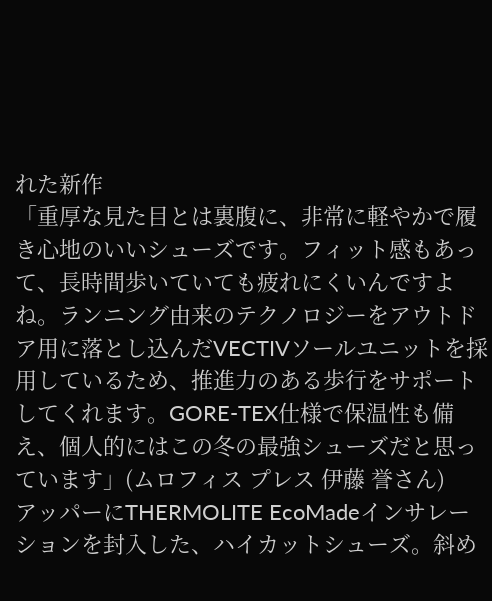れた新作
「重厚な見た目とは裏腹に、非常に軽やかで履き心地のいいシューズです。フィット感もあって、長時間歩いていても疲れにくいんですよね。ランニング由来のテクノロジーをアウトドア用に落とし込んだVECTIVソールユニットを採用しているため、推進力のある歩行をサポートしてくれます。GORE-TEX仕様で保温性も備え、個人的にはこの冬の最強シューズだと思っています」(ムロフィス プレス 伊藤 誉さん)
アッパーにTHERMOLITE EcoMadeインサレーションを封入した、ハイカットシューズ。斜め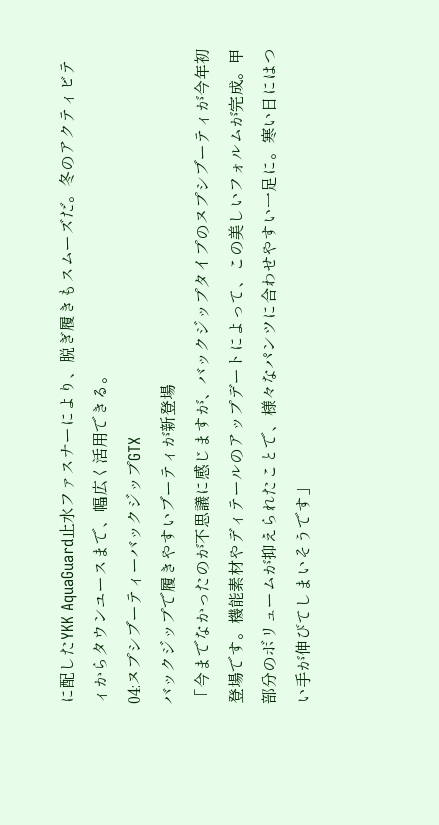に配したYKK AquaGuard止水ファスナーにより、脱ぎ履きもスムーズだ。冬のアクティビティからタウンユースまで、幅広く活用できる。
04:ヌプシブーティーバックジップGTX
バックジップで履きやすいブーティが新登場
「今までなかったのが不思議に感じますが、バックジップタイプのヌプシブーティが今年初登場です。機能素材やディテールのアップデートによって、この美しいフォルムが完成。甲部分のボリュームが抑えられたことで、様々なパンツに合わせやすい一足に。寒い日にはつい手が伸びてしまいそうです」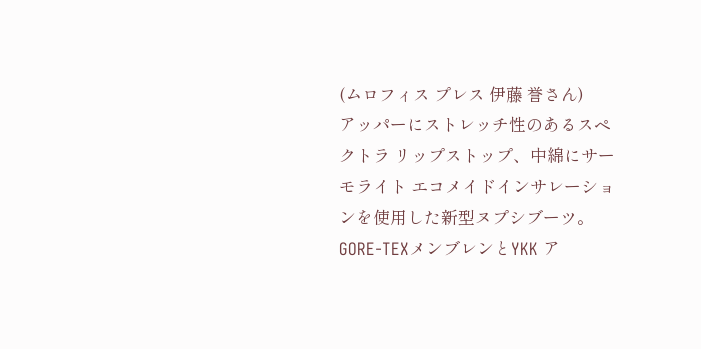(ムロフィス プレス 伊藤 誉さん)
アッパーにストレッチ性のあるスペクトラ リップストップ、中綿にサーモライト エコメイドインサレーションを使用した新型ヌプシブーツ。GORE-TEXメンブレンとYKK ア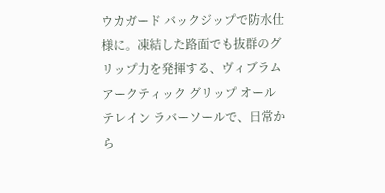ウカガード バックジップで防水仕様に。凍結した路面でも抜群のグリップ力を発揮する、ヴィブラム アークティック グリップ オールテレイン ラバーソールで、日常から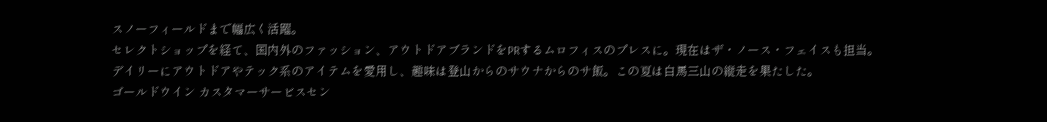スノーフィールドまで幅広く活躍。
セレクトショップを経て、国内外のファッション、アウトドアブランドをPRするムロフィスのプレスに。現在はザ・ノース・フェイスも担当。デイリーにアウトドアやテック系のアイテムを愛用し、趣味は登山からのサウナからのサ飯。この夏は白馬三山の縦走を果たした。
ゴールドウイン カスタマーサービスセン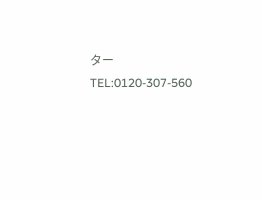ター TEL:0120-307-560